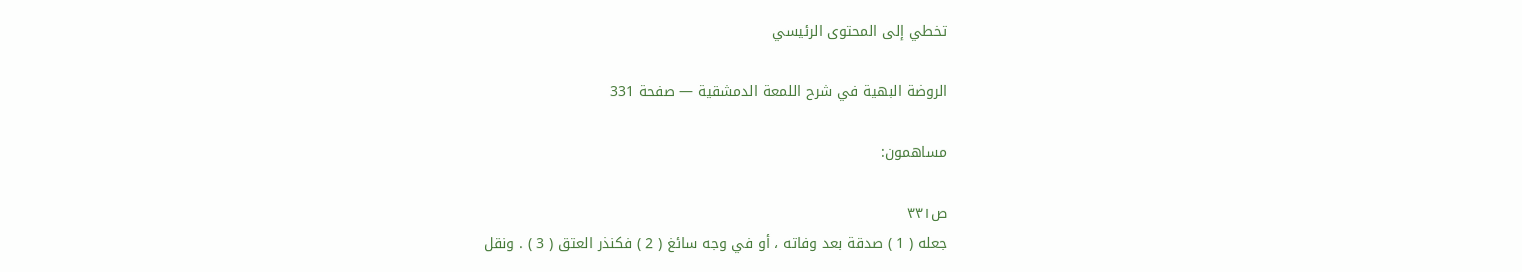تخطي إلى المحتوى الرئيسي

الروضة البهية في شرح اللمعة الدمشقية — صفحة 331

مساهمون:

ص٣٣١
جعله ( 1 ) صدقة بعد وفاته ، أو في وجه سائغ ( 2 ) فكنذر العتق ( 3 ) . ونقل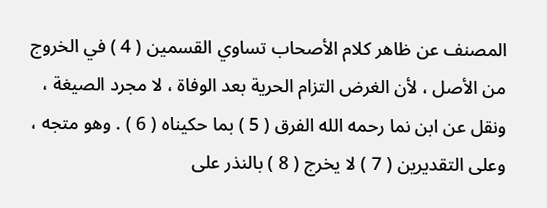المصنف عن ظاهر كلام الأصحاب تساوي القسمين ( 4 ) في الخروج من الأصل ، لأن الغرض التزام الحرية بعد الوفاة ، لا مجرد الصيغة ، ونقل عن ابن نما رحمه الله الفرق ( 5 ) بما حكيناه ( 6 ) . وهو متجه ، وعلى التقديرين ( 7 ) لا يخرج ( 8 ) بالنذر على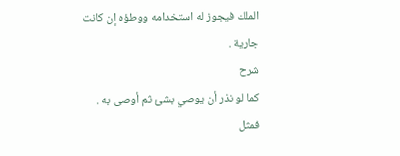الملك فيجوز له استخدامه ووطؤه إن كانت جارية .
شرح
كما لو نذر أن يوصي بشئ ثم أوصى به . فمثل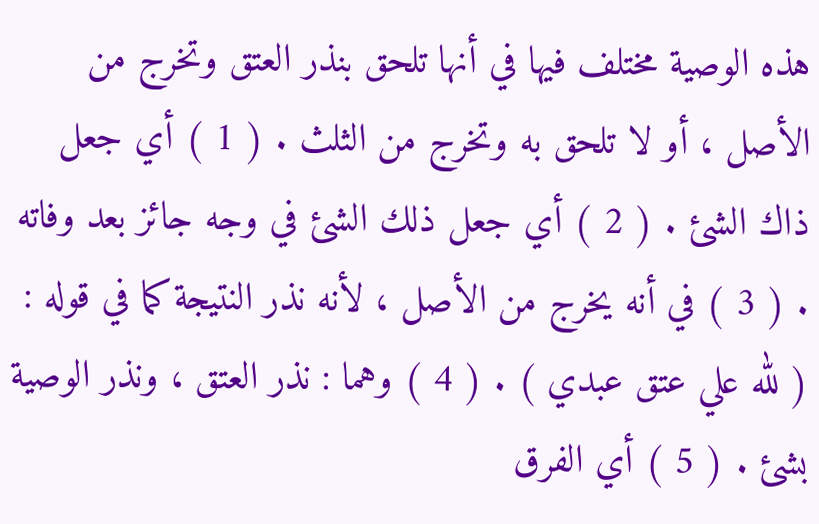هذه الوصية مختلف فيها في أنها تلحق بنذر العتق وتخرج من الأصل ، أو لا تلحق به وتخرج من الثلث . ( 1 ) أي جعل ذاك الشئ . ( 2 ) أي جعل ذلك الشئ في وجه جائز بعد وفاته . ( 3 ) في أنه يخرج من الأصل ، لأنه نذر النتيجة كما في قوله : ( لله علي عتق عبدي ) . ( 4 ) وهما : نذر العتق ، ونذر الوصية بشئ . ( 5 ) أي الفرق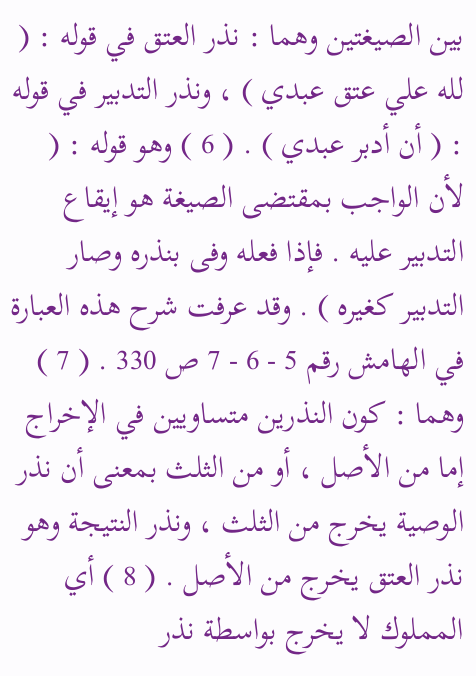بين الصيغتين وهما : نذر العتق في قوله : ( لله علي عتق عبدي ) ، ونذر التدبير في قوله : ( أن أدبر عبدي ) . ( 6 ) وهو قوله : ( لأن الواجب بمقتضى الصيغة هو إيقاع التدبير عليه . فإذا فعله وفى بنذره وصار التدبير كغيره ) . وقد عرفت شرح هذه العبارة في الهامش رقم 5 - 6 - 7 ص 330 . ( 7 ) وهما : كون النذرين متساويين في الإخراج إما من الأصل ، أو من الثلث بمعنى أن نذر الوصية يخرج من الثلث ، ونذر النتيجة وهو نذر العتق يخرج من الأصل . ( 8 ) أي المملوك لا يخرج بواسطة نذر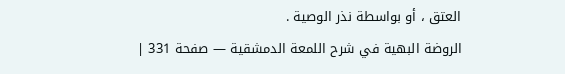العتق ، أو بواسطة نذر الوصية .
الروضة البهية في شرح اللمعة الدمشقية — صفحة 331 |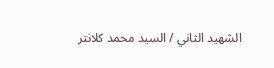الشهيد الثاني / السيد محمد كلانتر